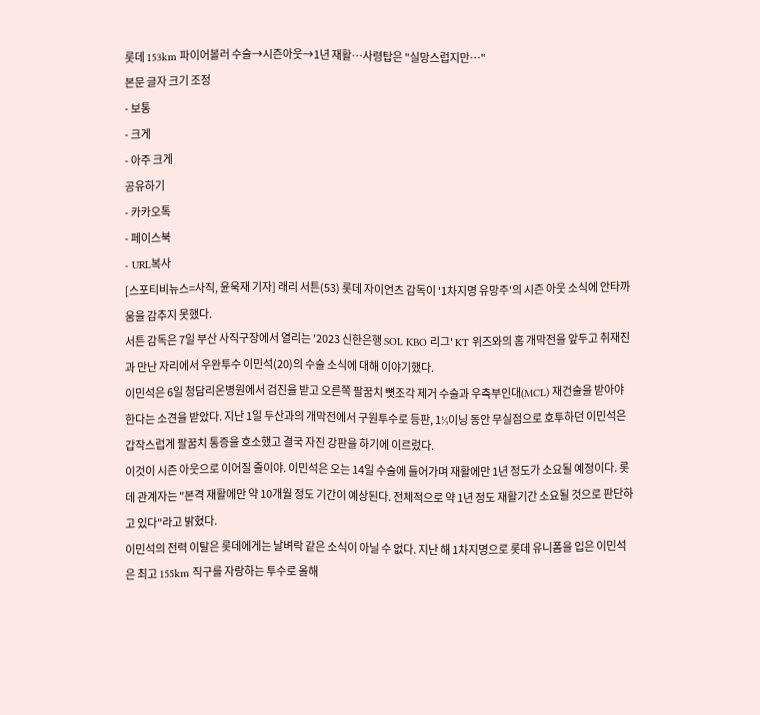롯데 153km 파이어볼러 수술→시즌아웃→1년 재활…사령탑은 "실망스럽지만…"
본문 글자 크기 조정
- 보통
- 크게
- 아주 크게
공유하기
- 카카오톡
- 페이스북
- URL복사
[스포티비뉴스=사직, 윤욱재 기자] 래리 서튼(53) 롯데 자이언츠 감독이 '1차지명 유망주'의 시즌 아웃 소식에 안타까움을 감추지 못했다.
서튼 감독은 7일 부산 사직구장에서 열리는 '2023 신한은행 SOL KBO 리그' KT 위즈와의 홈 개막전을 앞두고 취재진과 만난 자리에서 우완투수 이민석(20)의 수술 소식에 대해 이야기했다.
이민석은 6일 청담리온병원에서 검진을 받고 오른쪽 팔꿈치 뼛조각 제거 수술과 우측부인대(MCL) 재건술을 받아야 한다는 소견을 받았다. 지난 1일 두산과의 개막전에서 구원투수로 등판, 1⅓이닝 동안 무실점으로 호투하던 이민석은 갑작스럽게 팔꿈치 통증을 호소했고 결국 자진 강판을 하기에 이르렀다.
이것이 시즌 아웃으로 이어질 줄이야. 이민석은 오는 14일 수술에 들어가며 재활에만 1년 정도가 소요될 예정이다. 롯데 관계자는 "본격 재활에만 약 10개월 정도 기간이 예상된다. 전체적으로 약 1년 정도 재활기간 소요될 것으로 판단하고 있다"라고 밝혔다.
이민석의 전력 이탈은 롯데에게는 날벼락 같은 소식이 아닐 수 없다. 지난 해 1차지명으로 롯데 유니폼을 입은 이민석은 최고 155km 직구를 자랑하는 투수로 올해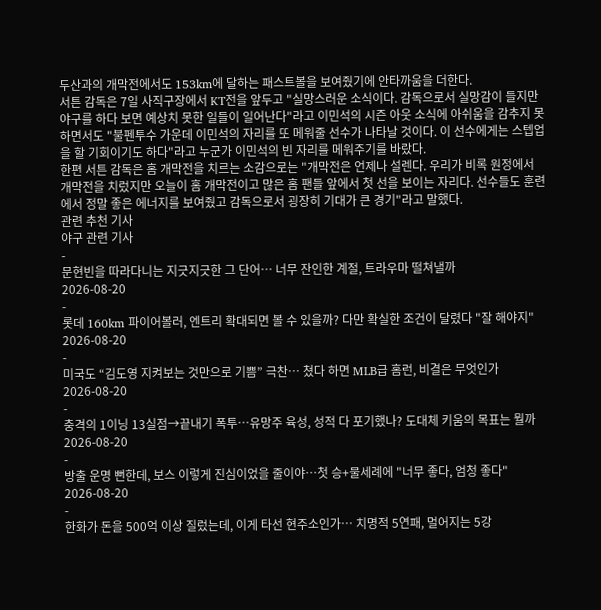두산과의 개막전에서도 153km에 달하는 패스트볼을 보여줬기에 안타까움을 더한다.
서튼 감독은 7일 사직구장에서 KT전을 앞두고 "실망스러운 소식이다. 감독으로서 실망감이 들지만 야구를 하다 보면 예상치 못한 일들이 일어난다"라고 이민석의 시즌 아웃 소식에 아쉬움을 감추지 못하면서도 "불펜투수 가운데 이민석의 자리를 또 메워줄 선수가 나타날 것이다. 이 선수에게는 스텝업을 할 기회이기도 하다"라고 누군가 이민석의 빈 자리를 메워주기를 바랐다.
한편 서튼 감독은 홈 개막전을 치르는 소감으로는 "개막전은 언제나 설렌다. 우리가 비록 원정에서 개막전을 치렀지만 오늘이 홈 개막전이고 많은 홈 팬들 앞에서 첫 선을 보이는 자리다. 선수들도 훈련에서 정말 좋은 에너지를 보여줬고 감독으로서 굉장히 기대가 큰 경기"라고 말했다.
관련 추천 기사
야구 관련 기사
-
문현빈을 따라다니는 지긋지긋한 그 단어… 너무 잔인한 계절, 트라우마 떨쳐낼까
2026-08-20
-
롯데 160km 파이어볼러, 엔트리 확대되면 볼 수 있을까? 다만 확실한 조건이 달렸다 "잘 해야지"
2026-08-20
-
미국도 “김도영 지켜보는 것만으로 기쁨” 극찬… 쳤다 하면 MLB급 홈런, 비결은 무엇인가
2026-08-20
-
충격의 1이닝 13실점→끝내기 폭투…유망주 육성, 성적 다 포기했나? 도대체 키움의 목표는 뭘까
2026-08-20
-
방출 운명 뻔한데, 보스 이렇게 진심이었을 줄이야…첫 승+물세례에 "너무 좋다, 엄청 좋다"
2026-08-20
-
한화가 돈을 500억 이상 질렀는데, 이게 타선 현주소인가… 치명적 5연패, 멀어지는 5강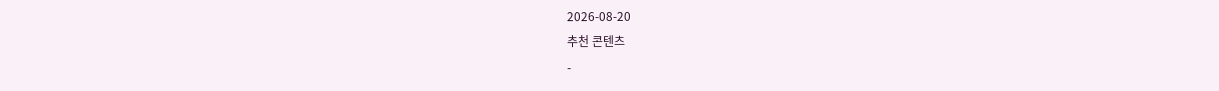2026-08-20
추천 콘텐츠
-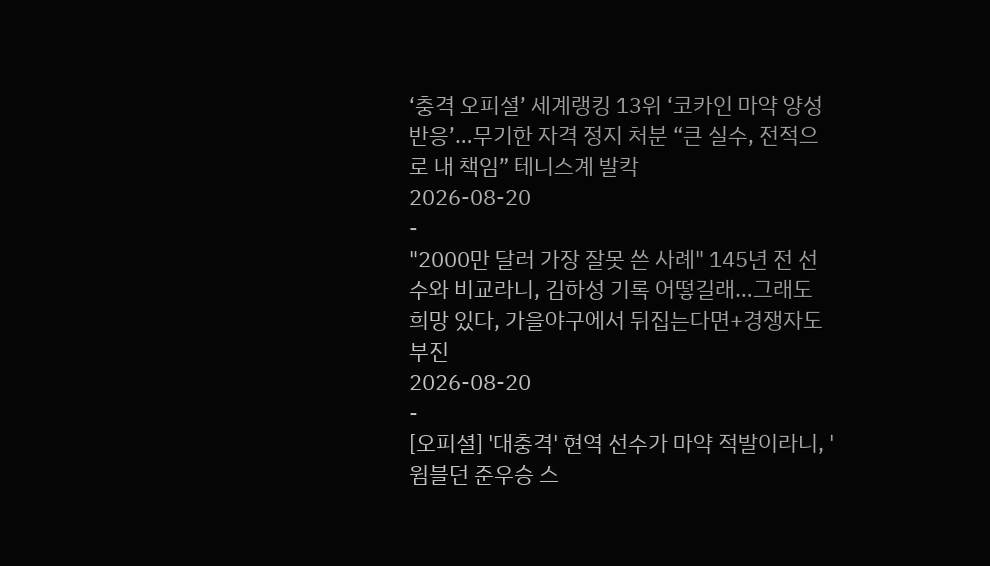‘충격 오피셜’ 세계랭킹 13위 ‘코카인 마약 양성 반응’…무기한 자격 정지 처분 “큰 실수, 전적으로 내 책임” 테니스계 발칵
2026-08-20
-
"2000만 달러 가장 잘못 쓴 사례" 145년 전 선수와 비교라니, 김하성 기록 어떻길래…그래도 희망 있다, 가을야구에서 뒤집는다면+경쟁자도 부진
2026-08-20
-
[오피셜] '대충격' 현역 선수가 마약 적발이라니, '윔블던 준우승 스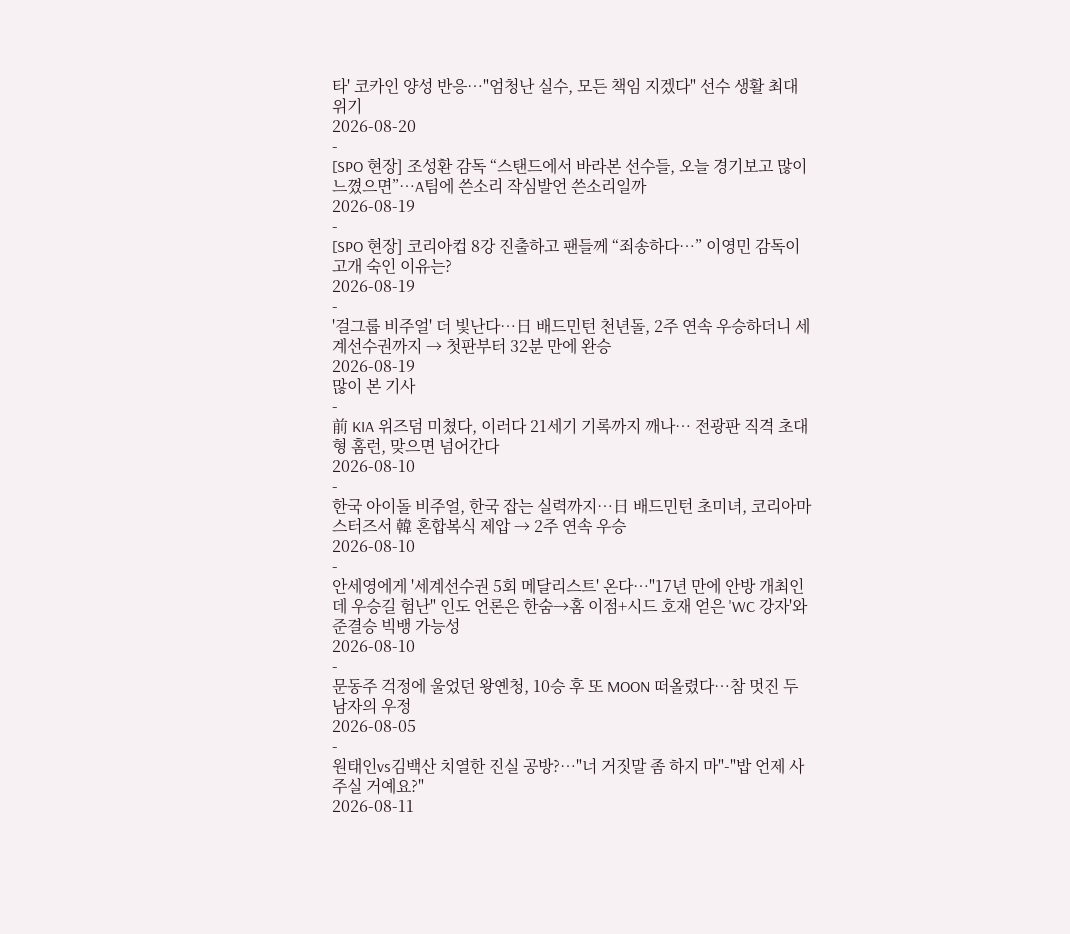타' 코카인 양성 반응…"엄청난 실수, 모든 책임 지겠다" 선수 생활 최대 위기
2026-08-20
-
[SPO 현장] 조성환 감독 “스탠드에서 바라본 선수들, 오늘 경기보고 많이 느꼈으면”…A팀에 쓴소리 작심발언 쓴소리일까
2026-08-19
-
[SPO 현장] 코리아컵 8강 진출하고 팬들께 “죄송하다…” 이영민 감독이 고개 숙인 이유는?
2026-08-19
-
'걸그룹 비주얼' 더 빛난다…日 배드민턴 천년돌, 2주 연속 우승하더니 세계선수권까지 → 첫판부터 32분 만에 완승
2026-08-19
많이 본 기사
-
前 KIA 위즈덤 미쳤다, 이러다 21세기 기록까지 깨나… 전광판 직격 초대형 홈런, 맞으면 넘어간다
2026-08-10
-
한국 아이돌 비주얼, 한국 잡는 실력까지…日 배드민턴 초미녀, 코리아마스터즈서 韓 혼합복식 제압 → 2주 연속 우승
2026-08-10
-
안세영에게 '세계선수권 5회 메달리스트' 온다…"17년 만에 안방 개최인데 우승길 험난" 인도 언론은 한숨→홈 이점+시드 호재 얻은 'WC 강자'와 준결승 빅뱅 가능성
2026-08-10
-
문동주 걱정에 울었던 왕옌청, 10승 후 또 MOON 떠올렸다…참 멋진 두 남자의 우정
2026-08-05
-
원태인vs김백산 치열한 진실 공방?…"너 거짓말 좀 하지 마"-"밥 언제 사주실 거예요?"
2026-08-11